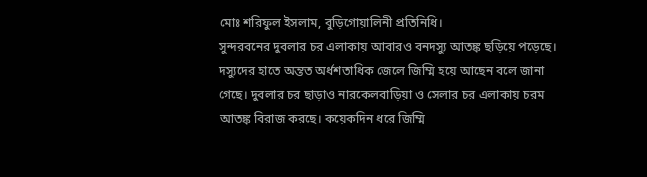মোঃ শরিফুল ইসলাম, বুড়িগোয়ালিনী প্রতিনিধি।
সুন্দরবনের দুবলার চর এলাকায় আবারও বনদস্যু আতঙ্ক ছড়িয়ে পড়েছে। দস্যুদের হাতে অন্তত অর্ধশতাধিক জেলে জিম্মি হয়ে আছেন বলে জানা গেছে। দুবলার চর ছাড়াও নারকেলবাড়িয়া ও সেলার চর এলাকায় চরম আতঙ্ক বিরাজ করছে। কয়েকদিন ধরে জিম্মি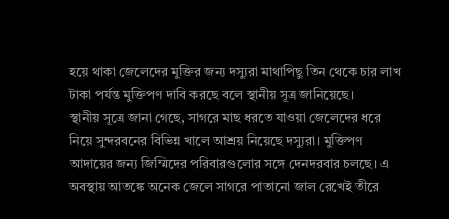হয়ে থাকা জেলেদের মুক্তির জন্য দস্যুরা মাথাপিছু তিন থেকে চার লাখ টাকা পর্যন্ত মুক্তিপণ দাবি করছে বলে স্থানীয় সূত্র জানিয়েছে।
স্থানীয় সূত্রে জানা গেছে, সাগরে মাছ ধরতে যাওয়া জেলেদের ধরে নিয়ে সুন্দরবনের বিভিন্ন খালে আশ্রয় নিয়েছে দস্যুরা। মুক্তিপণ আদায়ের জন্য জিম্মিদের পরিবারগুলোর সঙ্গে দেনদরবার চলছে। এ অবস্থায় আতঙ্কে অনেক জেলে সাগরে পাতানো জাল রেখেই তীরে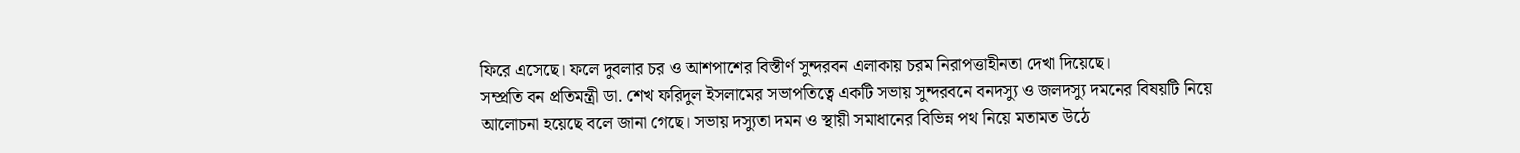ফিরে এসেছে। ফলে দুবলার চর ও আশপাশের বিস্তীর্ণ সুন্দরবন এলাকায় চরম নিরাপত্তাহীনতা দেখা দিয়েছে।
সম্প্রতি বন প্রতিমন্ত্রী ডা. শেখ ফরিদুল ইসলামের সভাপতিত্বে একটি সভায় সুন্দরবনে বনদস্যু ও জলদস্যু দমনের বিষয়টি নিয়ে আলোচনা হয়েছে বলে জানা গেছে। সভায় দস্যুতা দমন ও স্থায়ী সমাধানের বিভিন্ন পথ নিয়ে মতামত উঠে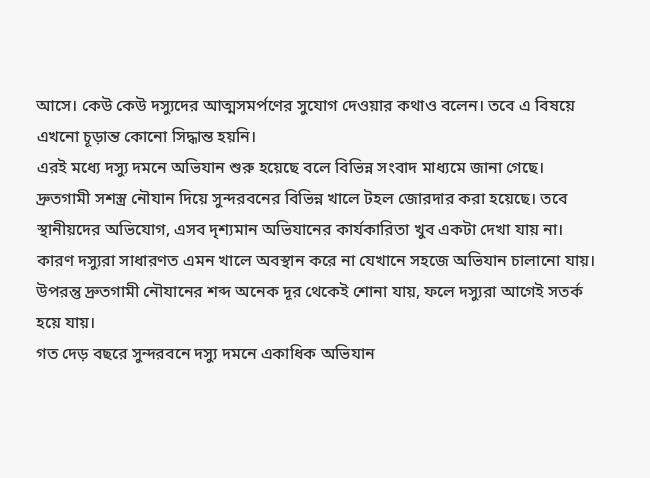আসে। কেউ কেউ দস্যুদের আত্মসমর্পণের সুযোগ দেওয়ার কথাও বলেন। তবে এ বিষয়ে এখনো চূড়ান্ত কোনো সিদ্ধান্ত হয়নি।
এরই মধ্যে দস্যু দমনে অভিযান শুরু হয়েছে বলে বিভিন্ন সংবাদ মাধ্যমে জানা গেছে। দ্রুতগামী সশস্ত্র নৌযান দিয়ে সুন্দরবনের বিভিন্ন খালে টহল জোরদার করা হয়েছে। তবে স্থানীয়দের অভিযোগ, এসব দৃশ্যমান অভিযানের কার্যকারিতা খুব একটা দেখা যায় না। কারণ দস্যুরা সাধারণত এমন খালে অবস্থান করে না যেখানে সহজে অভিযান চালানো যায়। উপরন্তু দ্রুতগামী নৌযানের শব্দ অনেক দূর থেকেই শোনা যায়, ফলে দস্যুরা আগেই সতর্ক হয়ে যায়।
গত দেড় বছরে সুন্দরবনে দস্যু দমনে একাধিক অভিযান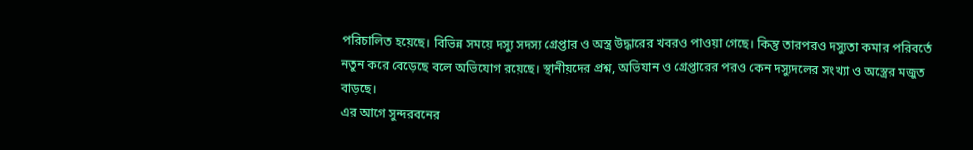পরিচালিত হয়েছে। বিভিন্ন সময়ে দস্যু সদস্য গ্রেপ্তার ও অস্ত্র উদ্ধারের খবরও পাওয়া গেছে। কিন্তু তারপরও দস্যুতা কমার পরিবর্তে নতুন করে বেড়েছে বলে অভিযোগ রয়েছে। স্থানীয়দের প্রশ্ন, অভিযান ও গ্রেপ্তারের পরও কেন দস্যুদলের সংখ্যা ও অস্ত্রের মজুত বাড়ছে।
এর আগে সুন্দরবনের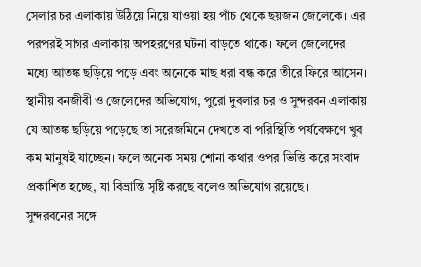সেলার চর এলাকায় উঠিয়ে নিয়ে যাওয়া হয় পাঁচ থেকে ছয়জন জেলেকে। এর পরপরই সাগর এলাকায় অপহরণের ঘটনা বাড়তে থাকে। ফলে জেলেদের মধ্যে আতঙ্ক ছড়িয়ে পড়ে এবং অনেকে মাছ ধরা বন্ধ করে তীরে ফিরে আসেন।
স্থানীয় বনজীবী ও জেলেদের অভিযোগ, পুরো দুবলার চর ও সুন্দরবন এলাকায় যে আতঙ্ক ছড়িয়ে পড়েছে তা সরেজমিনে দেখতে বা পরিস্থিতি পর্যবেক্ষণে খুব কম মানুষই যাচ্ছেন। ফলে অনেক সময় শোনা কথার ওপর ভিত্তি করে সংবাদ প্রকাশিত হচ্ছে, যা বিভ্রান্তি সৃষ্টি করছে বলেও অভিযোগ রয়েছে।
সুন্দরবনের সঙ্গে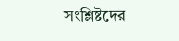সংশ্লিষ্টদের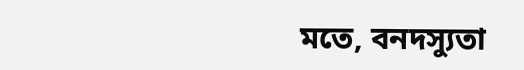মতে, বনদস্যুতা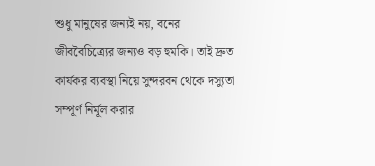শুধু মানুষের জন্যই নয়, বনের জীববৈচিত্র্যের জন্যও বড় হুমকি। তাই দ্রুত কার্যকর ব্যবস্থা নিয়ে সুন্দরবন থেকে দস্যুতা সম্পূর্ণ নির্মূল করার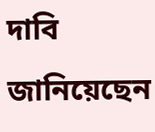দাবি জানিয়েছেন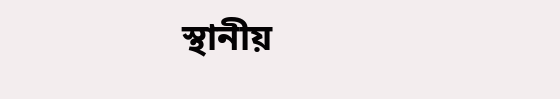স্থানীয়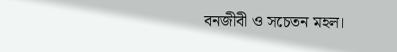বনজীবী ও সচেতন মহল।